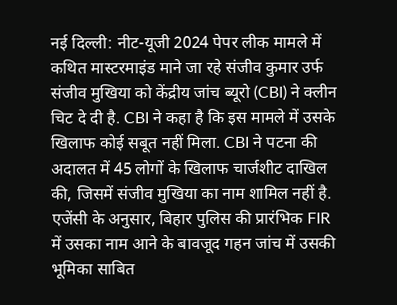नई दिल्ली: नीट-यूजी 2024 पेपर लीक मामले में कथित मास्टरमाइंड माने जा रहे संजीव कुमार उर्फ संजीव मुखिया को केंद्रीय जांच ब्यूरो (CBI) ने क्लीन चिट दे दी है. CBI ने कहा है कि इस मामले में उसके खिलाफ कोई सबूत नहीं मिला. CBI ने पटना की अदालत में 45 लोगों के खिलाफ चार्जशीट दाखिल की, जिसमें संजीव मुखिया का नाम शामिल नहीं है.
एजेंसी के अनुसार, बिहार पुलिस की प्रारंभिक FIR में उसका नाम आने के बावजूद गहन जांच में उसकी भूमिका साबित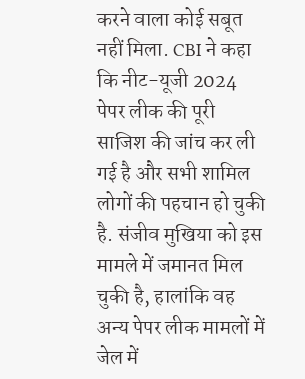करने वाला कोई सबूत नहीं मिला. CBI ने कहा कि नीट-यूजी 2024 पेपर लीक की पूरी साजिश की जांच कर ली गई है और सभी शामिल लोगों की पहचान हो चुकी है. संजीव मुखिया को इस मामले में जमानत मिल चुकी है, हालांकि वह अन्य पेपर लीक मामलों में जेल में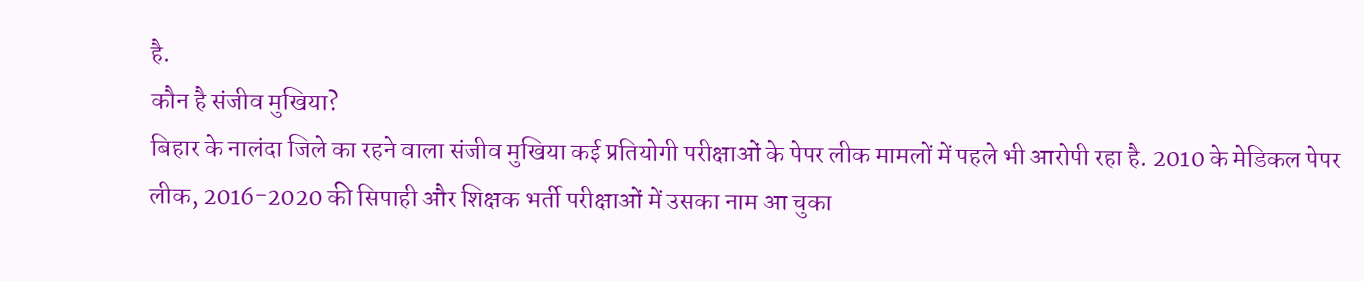है.
कौन है संजीव मुखिया?
बिहार के नालंदा जिले का रहने वाला संजीव मुखिया कई प्रतियोगी परीक्षाओं के पेपर लीक मामलों में पहले भी आरोपी रहा है. 2010 के मेडिकल पेपर लीक, 2016-2020 की सिपाही और शिक्षक भर्ती परीक्षाओं में उसका नाम आ चुका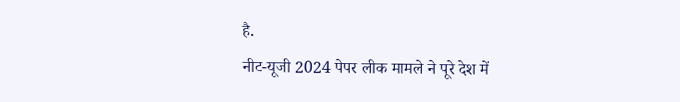है.
नीट-यूजी 2024 पेपर लीक मामले ने पूरे देश में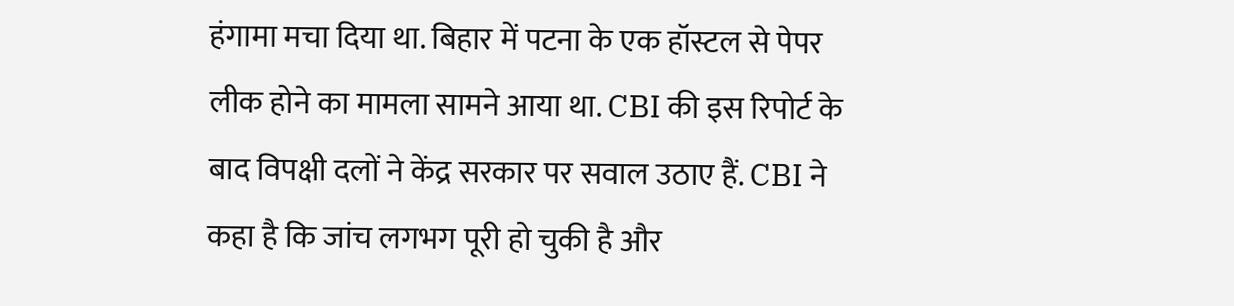हंगामा मचा दिया था. बिहार में पटना के एक हॉस्टल से पेपर लीक होने का मामला सामने आया था. CBI की इस रिपोर्ट के बाद विपक्षी दलों ने केंद्र सरकार पर सवाल उठाए हैं. CBI ने कहा है कि जांच लगभग पूरी हो चुकी है और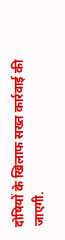दोषियों के खिलाफ सख्त कार्रवाई की जाएगी.